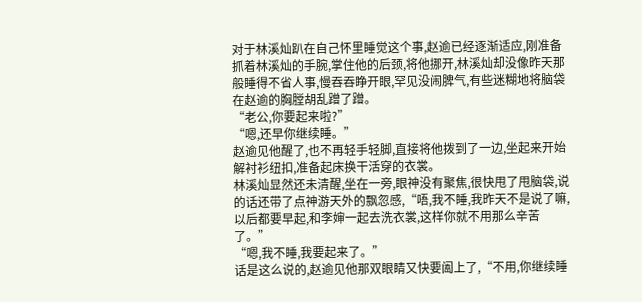对于林溪灿趴在自己怀里睡觉这个事,赵逾已经逐渐适应,刚准备抓着林溪灿的手腕,掌住他的后颈,将他挪开,林溪灿却没像昨天那般睡得不省人事,慢吞吞睁开眼,罕见没闹脾气,有些迷糊地将脑袋在赵逾的胸膛胡乱蹭了蹭。
“老公,你要起来啦?”
“嗯,还早你继续睡。”
赵逾见他醒了,也不再轻手轻脚,直接将他拨到了一边,坐起来开始解衬衫纽扣,准备起床换干活穿的衣裳。
林溪灿显然还未清醒,坐在一旁,眼神没有聚焦,很快甩了甩脑袋,说的话还带了点神游天外的飘忽感,“唔,我不睡,我昨天不是说了嘛,以后都要早起,和李婶一起去洗衣裳,这样你就不用那么辛苦了。”
“嗯,我不睡,我要起来了。”
话是这么说的,赵逾见他那双眼睛又快要阖上了,“不用,你继续睡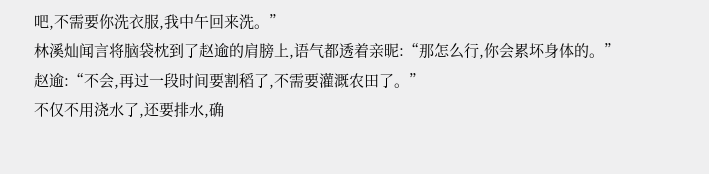吧,不需要你洗衣服,我中午回来洗。”
林溪灿闻言将脑袋枕到了赵逾的肩膀上,语气都透着亲昵:“那怎么行,你会累坏身体的。”
赵逾:“不会,再过一段时间要割稻了,不需要灌溉农田了。”
不仅不用浇水了,还要排水,确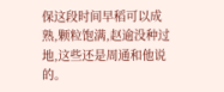保这段时间早稻可以成熟,颗粒饱满,赵逾没种过地,这些还是周通和他说的。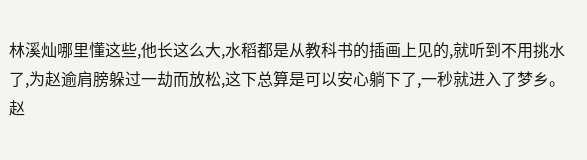林溪灿哪里懂这些,他长这么大,水稻都是从教科书的插画上见的,就听到不用挑水了,为赵逾肩膀躲过一劫而放松,这下总算是可以安心躺下了,一秒就进入了梦乡。
赵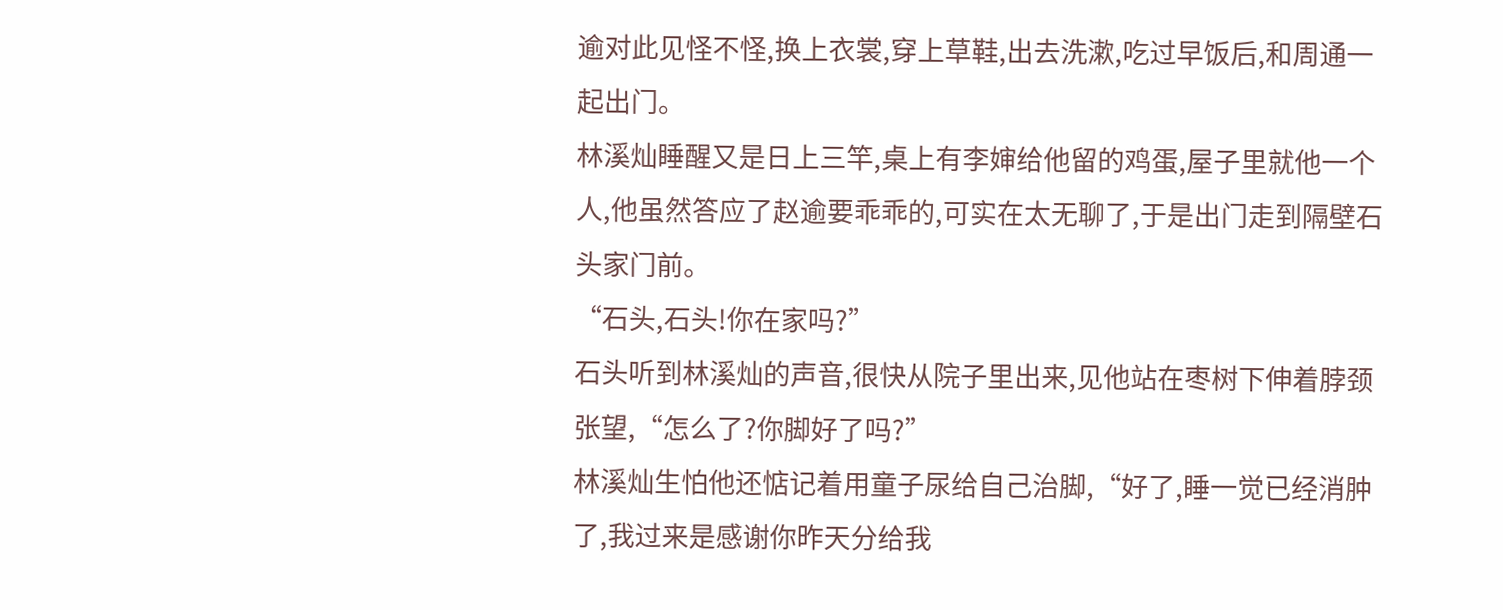逾对此见怪不怪,换上衣裳,穿上草鞋,出去洗漱,吃过早饭后,和周通一起出门。
林溪灿睡醒又是日上三竿,桌上有李婶给他留的鸡蛋,屋子里就他一个人,他虽然答应了赵逾要乖乖的,可实在太无聊了,于是出门走到隔壁石头家门前。
“石头,石头!你在家吗?”
石头听到林溪灿的声音,很快从院子里出来,见他站在枣树下伸着脖颈张望,“怎么了?你脚好了吗?”
林溪灿生怕他还惦记着用童子尿给自己治脚,“好了,睡一觉已经消肿了,我过来是感谢你昨天分给我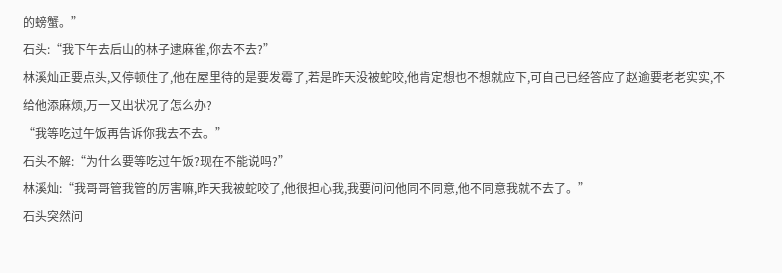的螃蟹。”
石头:“我下午去后山的林子逮麻雀,你去不去?”
林溪灿正要点头,又停顿住了,他在屋里待的是要发霉了,若是昨天没被蛇咬,他肯定想也不想就应下,可自己已经答应了赵逾要老老实实,不给他添麻烦,万一又出状况了怎么办?
“我等吃过午饭再告诉你我去不去。”
石头不解:“为什么要等吃过午饭?现在不能说吗?”
林溪灿:“我哥哥管我管的厉害嘛,昨天我被蛇咬了,他很担心我,我要问问他同不同意,他不同意我就不去了。”
石头突然问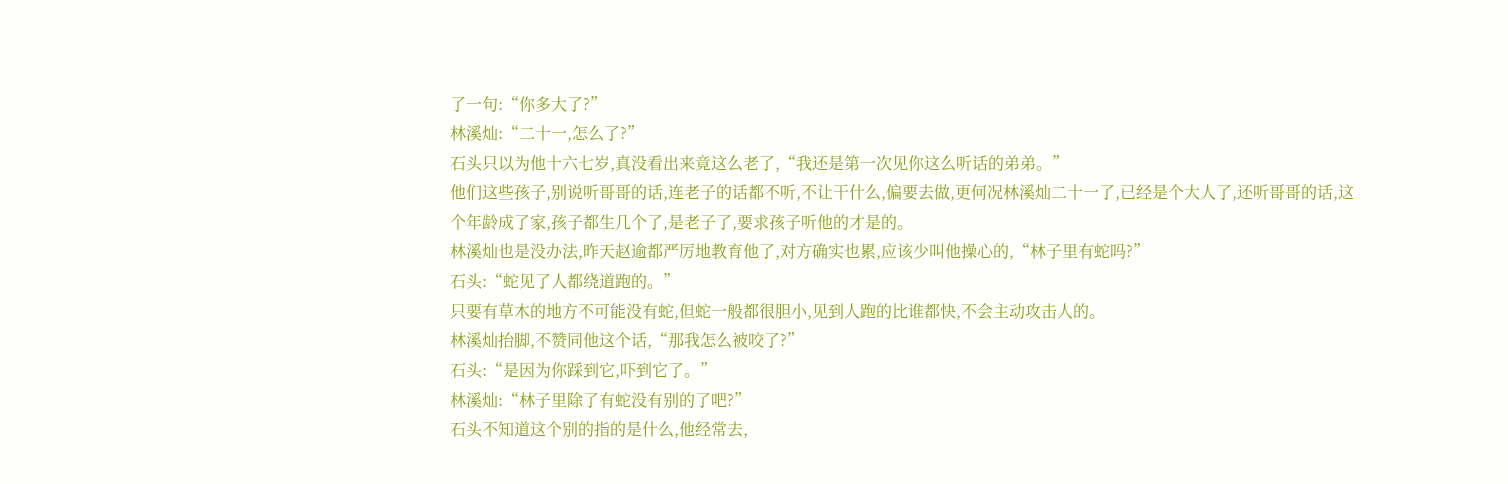了一句:“你多大了?”
林溪灿:“二十一,怎么了?”
石头只以为他十六七岁,真没看出来竟这么老了,“我还是第一次见你这么听话的弟弟。”
他们这些孩子,别说听哥哥的话,连老子的话都不听,不让干什么,偏要去做,更何况林溪灿二十一了,已经是个大人了,还听哥哥的话,这个年龄成了家,孩子都生几个了,是老子了,要求孩子听他的才是的。
林溪灿也是没办法,昨天赵逾都严厉地教育他了,对方确实也累,应该少叫他操心的,“林子里有蛇吗?”
石头:“蛇见了人都绕道跑的。”
只要有草木的地方不可能没有蛇,但蛇一般都很胆小,见到人跑的比谁都快,不会主动攻击人的。
林溪灿抬脚,不赞同他这个话,“那我怎么被咬了?”
石头:“是因为你踩到它,吓到它了。”
林溪灿:“林子里除了有蛇没有别的了吧?”
石头不知道这个别的指的是什么,他经常去,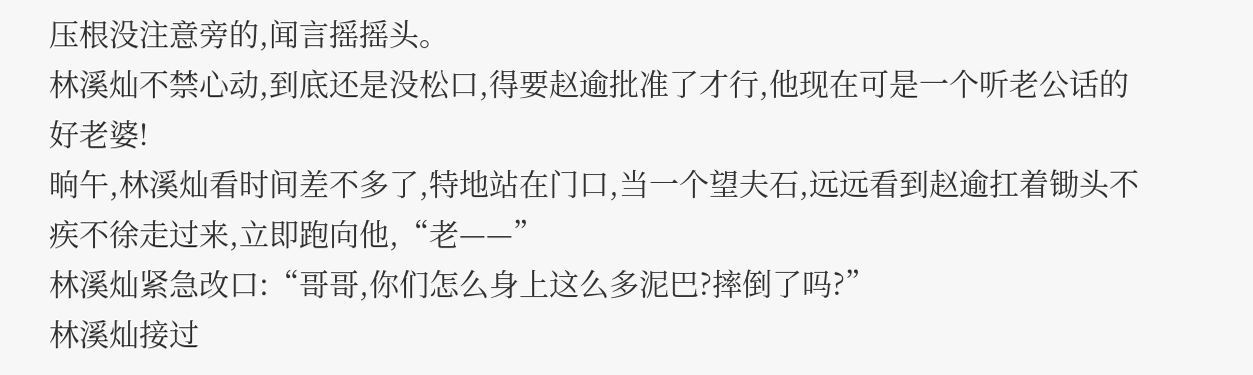压根没注意旁的,闻言摇摇头。
林溪灿不禁心动,到底还是没松口,得要赵逾批准了才行,他现在可是一个听老公话的好老婆!
晌午,林溪灿看时间差不多了,特地站在门口,当一个望夫石,远远看到赵逾扛着锄头不疾不徐走过来,立即跑向他,“老——”
林溪灿紧急改口:“哥哥,你们怎么身上这么多泥巴?摔倒了吗?”
林溪灿接过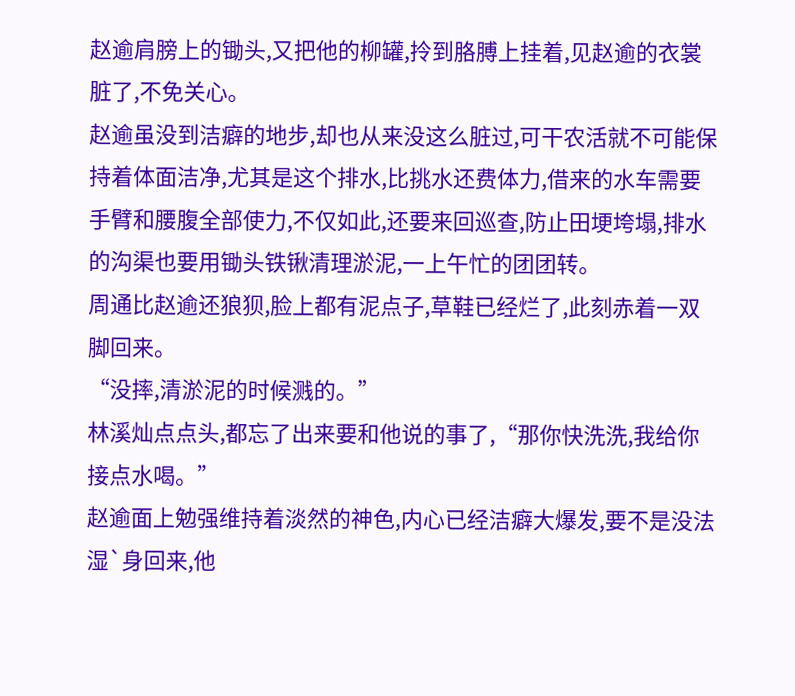赵逾肩膀上的锄头,又把他的柳罐,拎到胳膊上挂着,见赵逾的衣裳脏了,不免关心。
赵逾虽没到洁癖的地步,却也从来没这么脏过,可干农活就不可能保持着体面洁净,尤其是这个排水,比挑水还费体力,借来的水车需要手臂和腰腹全部使力,不仅如此,还要来回巡查,防止田埂垮塌,排水的沟渠也要用锄头铁锹清理淤泥,一上午忙的团团转。
周通比赵逾还狼狈,脸上都有泥点子,草鞋已经烂了,此刻赤着一双脚回来。
“没摔,清淤泥的时候溅的。”
林溪灿点点头,都忘了出来要和他说的事了,“那你快洗洗,我给你接点水喝。”
赵逾面上勉强维持着淡然的神色,内心已经洁癖大爆发,要不是没法湿`身回来,他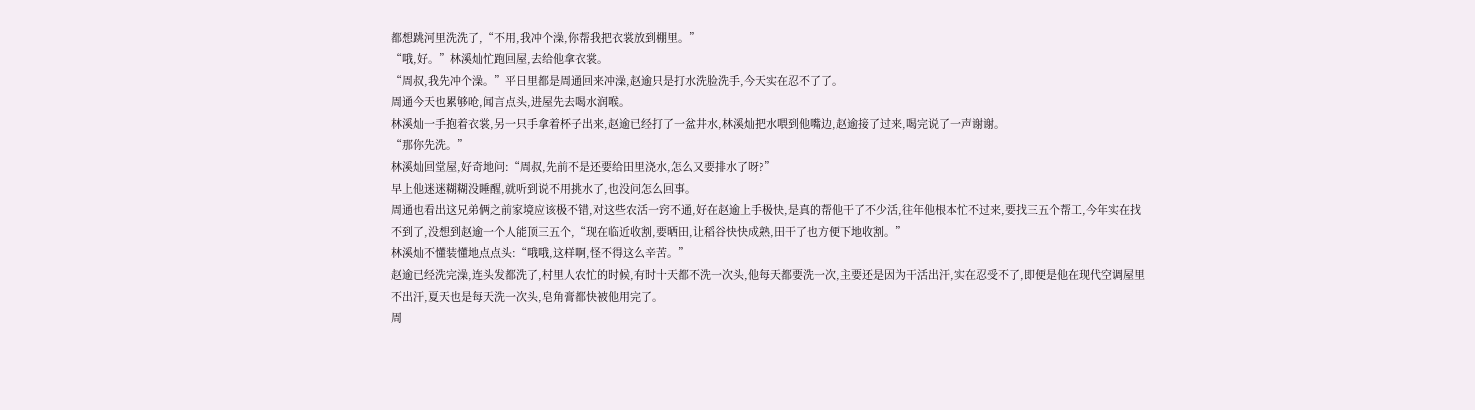都想跳河里洗洗了,“不用,我冲个澡,你帮我把衣裳放到棚里。”
“哦,好。”林溪灿忙跑回屋,去给他拿衣裳。
“周叔,我先冲个澡。”平日里都是周通回来冲澡,赵逾只是打水洗脸洗手,今天实在忍不了了。
周通今天也累够呛,闻言点头,进屋先去喝水润喉。
林溪灿一手抱着衣裳,另一只手拿着杯子出来,赵逾已经打了一盆井水,林溪灿把水喂到他嘴边,赵逾接了过来,喝完说了一声谢谢。
“那你先洗。”
林溪灿回堂屋,好奇地问:“周叔,先前不是还要给田里浇水,怎么又要排水了呀?”
早上他迷迷糊糊没睡醒,就听到说不用挑水了,也没问怎么回事。
周通也看出这兄弟俩之前家境应该极不错,对这些农活一窍不通,好在赵逾上手极快,是真的帮他干了不少活,往年他根本忙不过来,要找三五个帮工,今年实在找不到了,没想到赵逾一个人能顶三五个,“现在临近收割,要晒田,让稻谷快快成熟,田干了也方便下地收割。”
林溪灿不懂装懂地点点头:“哦哦,这样啊,怪不得这么辛苦。”
赵逾已经洗完澡,连头发都洗了,村里人农忙的时候,有时十天都不洗一次头,他每天都要洗一次,主要还是因为干活出汗,实在忍受不了,即便是他在现代空调屋里不出汗,夏天也是每天洗一次头,皂角膏都快被他用完了。
周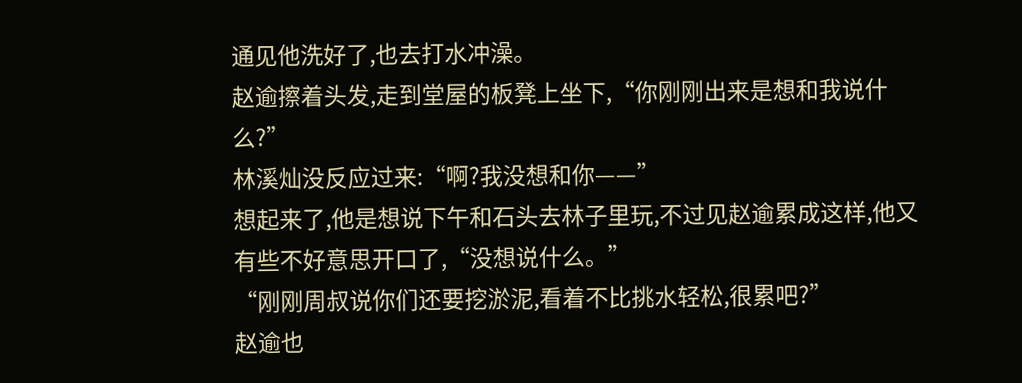通见他洗好了,也去打水冲澡。
赵逾擦着头发,走到堂屋的板凳上坐下,“你刚刚出来是想和我说什么?”
林溪灿没反应过来:“啊?我没想和你——”
想起来了,他是想说下午和石头去林子里玩,不过见赵逾累成这样,他又有些不好意思开口了,“没想说什么。”
“刚刚周叔说你们还要挖淤泥,看着不比挑水轻松,很累吧?”
赵逾也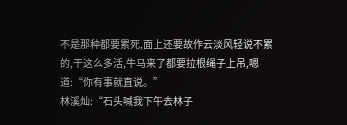不是那种都要累死,面上还要故作云淡风轻说不累的,干这么多活,牛马来了都要拉根绳子上吊,嗯道:“你有事就直说。”
林溪灿:“石头喊我下午去林子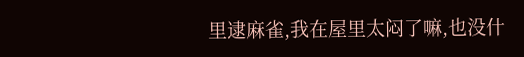里逮麻雀,我在屋里太闷了嘛,也没什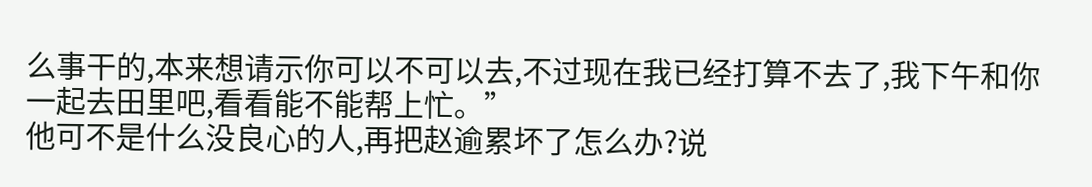么事干的,本来想请示你可以不可以去,不过现在我已经打算不去了,我下午和你一起去田里吧,看看能不能帮上忙。”
他可不是什么没良心的人,再把赵逾累坏了怎么办?说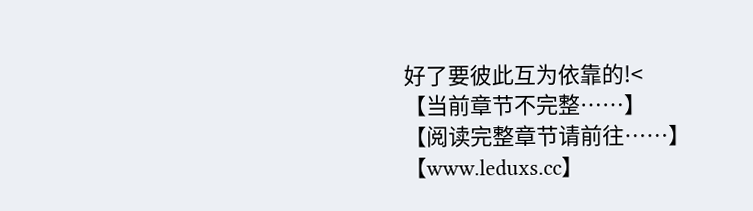好了要彼此互为依靠的!<
【当前章节不完整……】
【阅读完整章节请前往……】
【www.leduxs.cc】